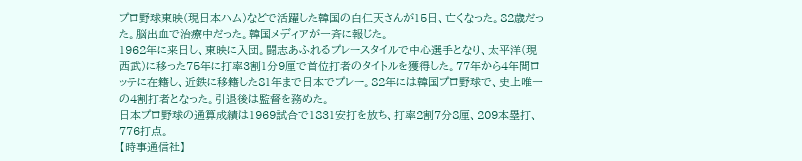プロ野球東映(現日本ハム)などで活躍した韓国の白仁天さんが15日、亡くなった。82歳だった。脳出血で治療中だった。韓国メディアが一斉に報じた。
1962年に来日し、東映に入団。闘志あふれるプレースタイルで中心選手となり、太平洋(現西武)に移った75年に打率3割1分9厘で首位打者のタイトルを獲得した。77年から4年間ロッテに在籍し、近鉄に移籍した81年まで日本でプレー。82年には韓国プロ野球で、史上唯一の4割打者となった。引退後は監督を務めた。
日本プロ野球の通算成績は1969試合で1831安打を放ち、打率2割7分8厘、209本塁打、776打点。
【時事通信社】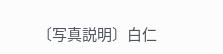〔写真説明〕白仁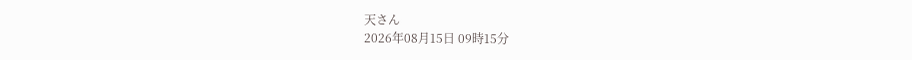天さん
2026年08月15日 09時15分